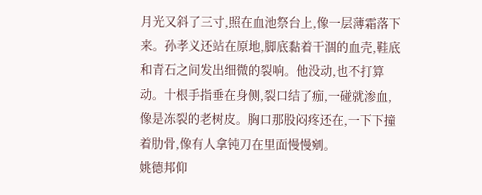月光又斜了三寸,照在血池祭台上,像一层薄霜落下来。孙孝义还站在原地,脚底黏着干涸的血壳,鞋底和青石之间发出细微的裂响。他没动,也不打算动。十根手指垂在身侧,裂口结了痂,一碰就渗血,像是冻裂的老树皮。胸口那股闷疼还在,一下下撞着肋骨,像有人拿钝刀在里面慢慢剜。
姚德邦仰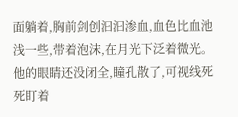面躺着,胸前剑创汩汩渗血,血色比血池浅一些,带着泡沫,在月光下泛着微光。他的眼睛还没闭全,瞳孔散了,可视线死死盯着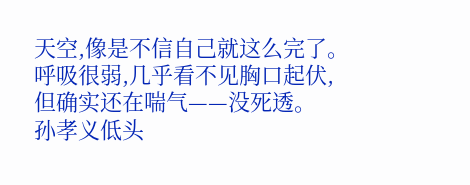天空,像是不信自己就这么完了。呼吸很弱,几乎看不见胸口起伏,但确实还在喘气——没死透。
孙孝义低头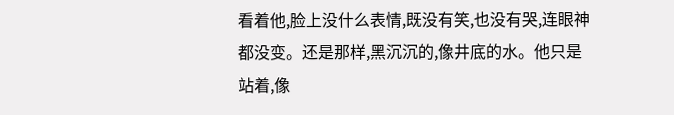看着他,脸上没什么表情,既没有笑,也没有哭,连眼神都没变。还是那样,黑沉沉的,像井底的水。他只是站着,像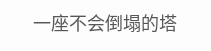一座不会倒塌的塔